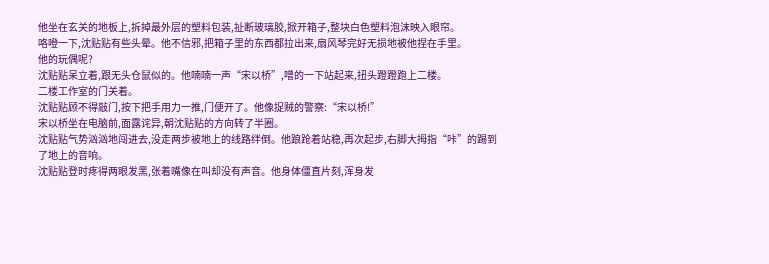他坐在玄关的地板上,拆掉最外层的塑料包装,扯断玻璃胶,掀开箱子,整块白色塑料泡沫映入眼帘。
咯噔一下,沈贴贴有些头晕。他不信邪,把箱子里的东西都拉出来,扇风琴完好无损地被他捏在手里。
他的玩偶呢?
沈贴贴呆立着,跟无头仓鼠似的。他喃喃一声“宋以桥”,噌的一下站起来,扭头蹬蹬跑上二楼。
二楼工作室的门关着。
沈贴贴顾不得敲门,按下把手用力一推,门便开了。他像捉贼的警察:“宋以桥!”
宋以桥坐在电脑前,面露诧异,朝沈贴贴的方向转了半圈。
沈贴贴气势汹汹地闯进去,没走两步被地上的线路绊倒。他踉跄着站稳,再次起步,右脚大拇指“咔”的踢到了地上的音响。
沈贴贴登时疼得两眼发黑,张着嘴像在叫却没有声音。他身体僵直片刻,浑身发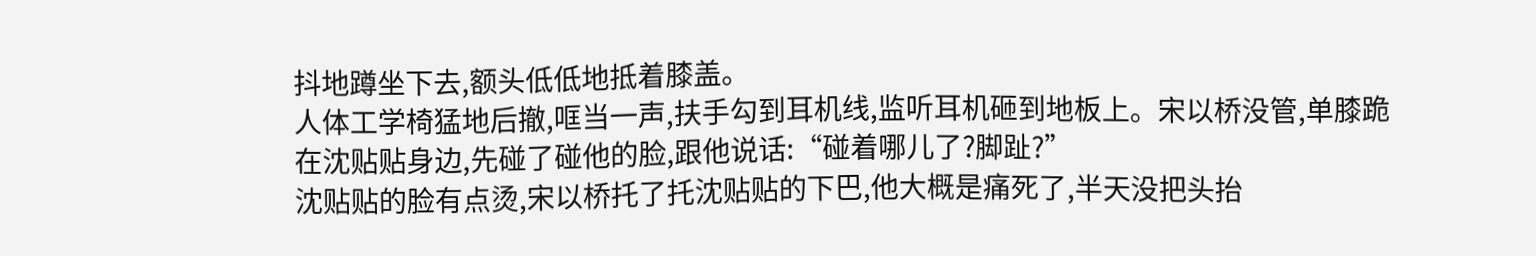抖地蹲坐下去,额头低低地抵着膝盖。
人体工学椅猛地后撤,哐当一声,扶手勾到耳机线,监听耳机砸到地板上。宋以桥没管,单膝跪在沈贴贴身边,先碰了碰他的脸,跟他说话:“碰着哪儿了?脚趾?”
沈贴贴的脸有点烫,宋以桥托了托沈贴贴的下巴,他大概是痛死了,半天没把头抬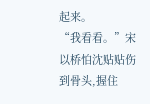起来。
“我看看。”宋以桥怕沈贴贴伤到骨头,握住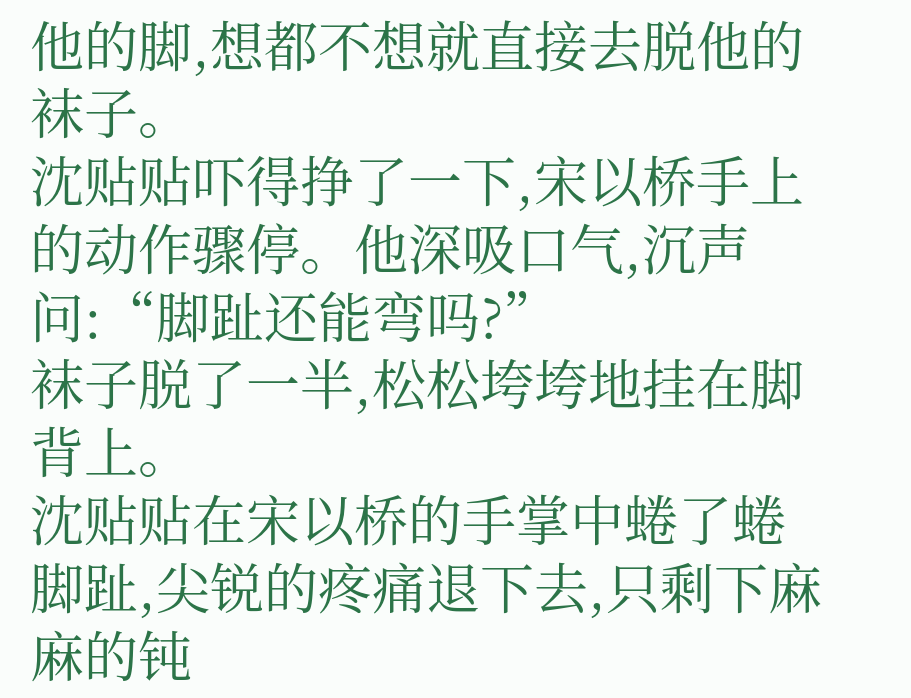他的脚,想都不想就直接去脱他的袜子。
沈贴贴吓得挣了一下,宋以桥手上的动作骤停。他深吸口气,沉声问:“脚趾还能弯吗?”
袜子脱了一半,松松垮垮地挂在脚背上。
沈贴贴在宋以桥的手掌中蜷了蜷脚趾,尖锐的疼痛退下去,只剩下麻麻的钝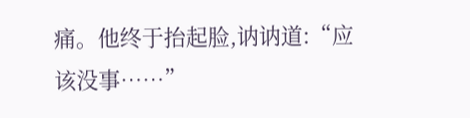痛。他终于抬起脸,讷讷道:“应该没事……”